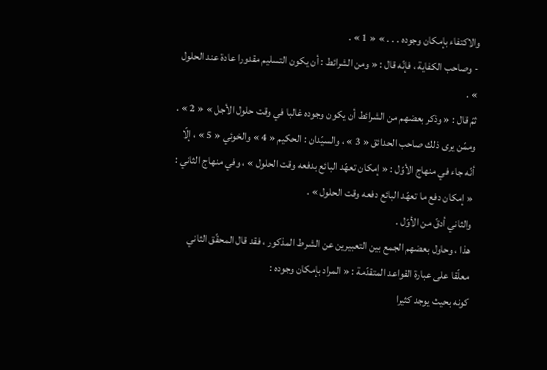والاكتفاء بإمكان وجوده . . . » « 1 » .
- وصاحب الكفاية ، فإنّه قال : « ومن الشرائط : أن يكون التسليم مقدورا عادة عند الحلول » .
ثمّ قال : « وذكر بعضهم من الشرائط أن يكون وجوده غالبا في وقت حلول الأجل » « 2 » .
وممّن يرى ذلك صاحب الحدائق « 3 » ، والسيّدان : الحكيم « 4 » والخوئي « 5 » ، إلّا أنّه جاء في منهاج الأوّل : « إمكان تعهّد البائع بدفعه وقت الحلول » ، وفي منهاج الثاني : « إمكان دفع ما تعهّد البائع دفعه وقت الحلول » .
والثاني أدقّ من الأوّل .
هذا ، وحاول بعضهم الجمع بين التعبيرين عن الشرط المذكور ، فقد قال المحقّق الثاني معلّقا على عبارة القواعد المتقدّمة : « المراد بإمكان وجوده :
كونه بحيث يوجد كثيرا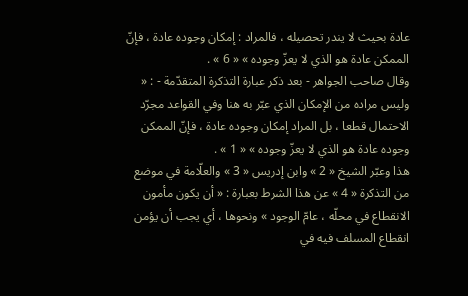عادة بحيث لا يندر تحصيله ، فالمراد : إمكان وجوده عادة ، فإنّ الممكن عادة هو الذي لا يعزّ وجوده » « 6 » .
وقال صاحب الجواهر - بعد ذكر عبارة التذكرة المتقدّمة - : « وليس مراده من الإمكان الذي عبّر به هنا وفي القواعد مجرّد الاحتمال قطعا ، بل المراد إمكان وجوده عادة ، فإنّ الممكن وجوده عادة هو الذي لا يعزّ وجوده » « 1 » .
هذا وعبّر الشيخ « 2 » وابن إدريس « 3 » والعلّامة في موضع من التذكرة « 4 » عن هذا الشرط بعبارة : « أن يكون مأمون الانقطاع في محلّه ، عامّ الوجود » ونحوها ، أي يجب أن يؤمن انقطاع المسلف فيه في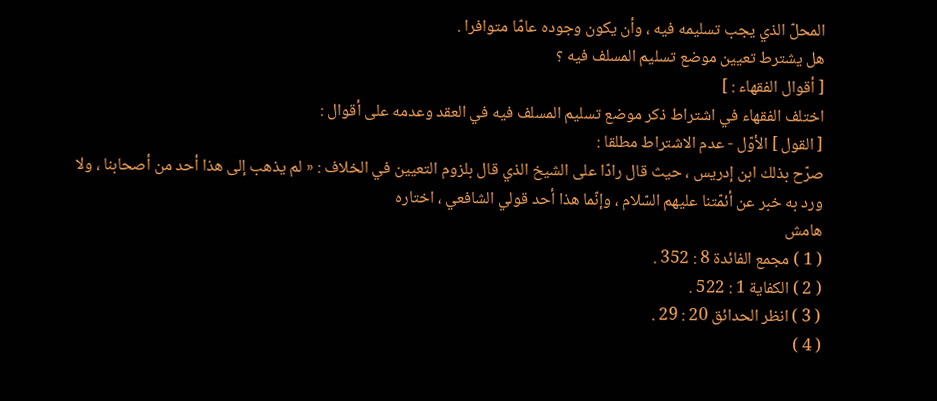المحلّ الذي يجب تسليمه فيه ، وأن يكون وجوده عامّا متوافرا .
هل يشترط تعيين موضع تسليم المسلف فيه ؟
[ أقوال الفقهاء : ]
اختلف الفقهاء في اشتراط ذكر موضع تسليم المسلف فيه في العقد وعدمه على أقوال :
[ القول ] الأوّل - عدم الاشتراط مطلقا :
صرّح بذلك ابن إدريس ، حيث قال رادّا على الشيخ الذي قال بلزوم التعيين في الخلاف : « لم يذهب إلى هذا أحد من أصحابنا ، ولا ورد به خبر عن أئمّتنا عليهم السّلام ، وإنّما هذا أحد قولي الشافعي ، اختاره
هامش
( 1 ) مجمع الفائدة 8 : 352 .
( 2 ) الكفاية 1 : 522 .
( 3 ) انظر الحدائق 20 : 29 .
( 4 )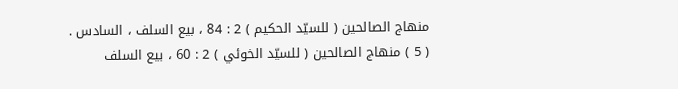منهاج الصالحين ( للسيّد الحكيم ) 2 : 84 ، بيع السلف ، السادس .
( 5 ) منهاج الصالحين ( للسيّد الخوئي ) 2 : 60 ، بيع السلف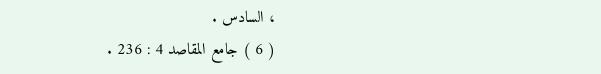، السادس .
( 6 ) جامع المقاصد 4 : 236 .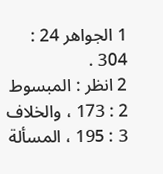1 الجواهر 24 : 304 .
2 انظر : المبسوط 2 : 173 ، والخلاف 3 : 195 ، المسألة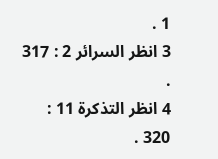1 .
3 انظر السرائر 2 : 317 .
4 انظر التذكرة 11 : 320 .